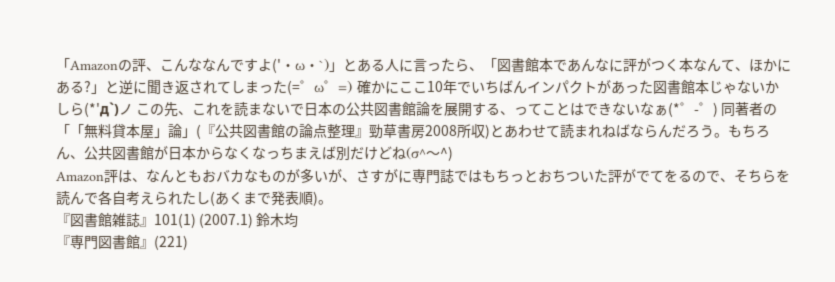「Amazonの評、こんななんですよ('・ω・`)」とある人に言ったら、「図書館本であんなに評がつく本なんて、ほかにある?」と逆に聞き返されてしまった(=゜ω゜=) 確かにここ10年でいちばんインパクトがあった図書館本じゃないかしら(*'д`)ノ この先、これを読まないで日本の公共図書館論を展開する、ってことはできないなぁ(*゜-゜) 同著者の「「無料貸本屋」論」(『公共図書館の論点整理』勁草書房2008所収)とあわせて読まれねばならんだろう。もちろん、公共図書館が日本からなくなっちまえば別だけどね(σ^〜^)
Amazon評は、なんともおバカなものが多いが、さすがに専門誌ではもちっとおちついた評がでてをるので、そちらを読んで各自考えられたし(あくまで発表順)。
『図書館雑誌』101(1) (2007.1) 鈴木均
『専門図書館』(221)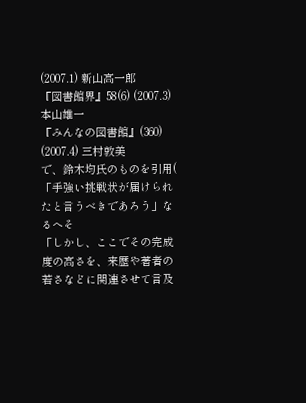(2007.1) 新山高一郎
『図書館界』58(6) (2007.3) 本山雄一
『みんなの図書館』(360) (2007.4) 三村敦美
で、鈴木均氏のものを引用(  「手強い挑戦状が届けられたと言うべきであろう」なるへそ
「しかし、ここでその完成度の高さを、来歴や著者の若さなどに関連させて言及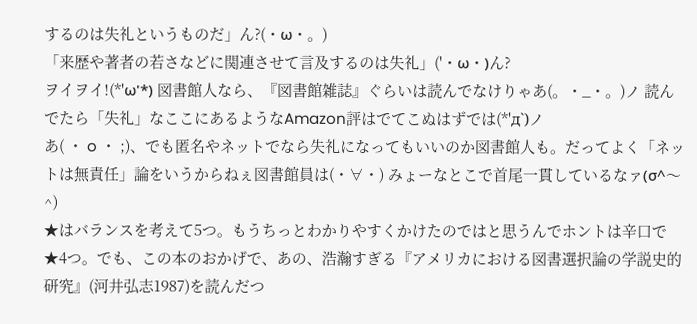するのは失礼というものだ」ん?(・ω・。)
「来歴や著者の若さなどに関連させて言及するのは失礼」('・ω・)ん?
ヲイヲイ!(*'ω'*) 図書館人なら、『図書館雑誌』ぐらいは読んでなけりゃあ(。・_・。)ノ 読んでたら「失礼」なここにあるようなAmazon評はでてこぬはずでは(*'д`)ノ
あ( ・ o ・ ;)、でも匿名やネットでなら失礼になってもいいのか図書館人も。だってよく「ネットは無責任」論をいうからねぇ図書館員は(・∀・) みょーなとこで首尾一貫しているなァ(σ^〜^)
★はバランスを考えて5つ。もうちっとわかりやすくかけたのではと思うんでホントは辛口で★4つ。でも、この本のおかげで、あの、浩瀚すぎる『アメリカにおける図書選択論の学説史的研究』(河井弘志1987)を読んだつ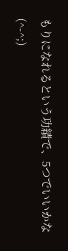もりになれるという功績で、5つでいいかな(^-^;)